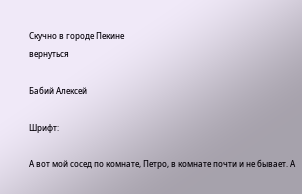Скучно в городе Пекине
вернуться

Бабий Алексей

Шрифт:

А вот мой сосед по комнате, Петро, в комнате почти и не бывает. А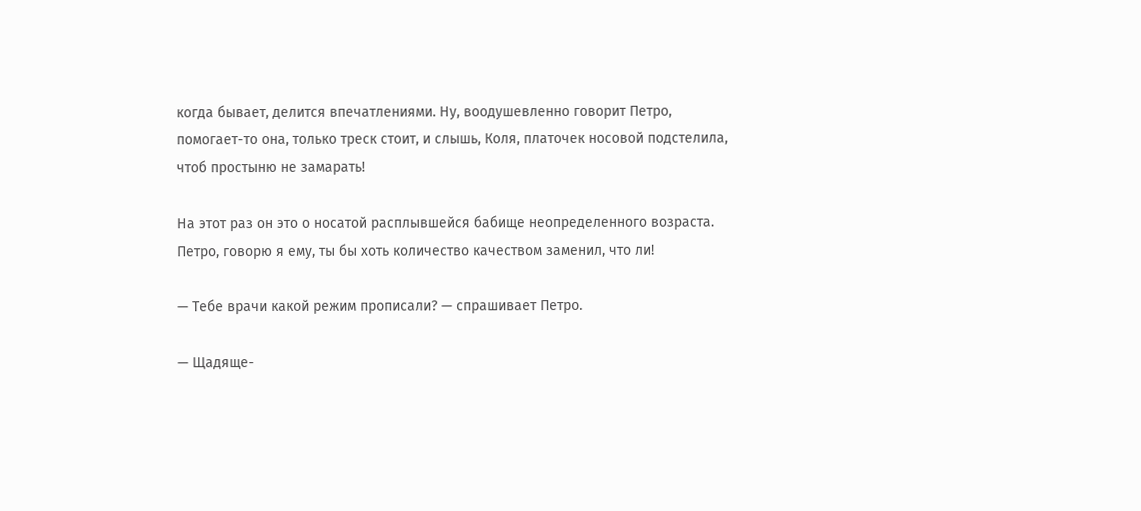когда бывает, делится впечатлениями. Ну, воодушевленно говорит Петро, помогает-то она, только треск стоит, и слышь, Коля, платочек носовой подстелила, чтоб простыню не замарать!

На этот раз он это о носатой расплывшейся бабище неопределенного возраста. Петро, говорю я ему, ты бы хоть количество качеством заменил, что ли!

— Тебе врачи какой режим прописали? — спрашивает Петро.

— Щадяще-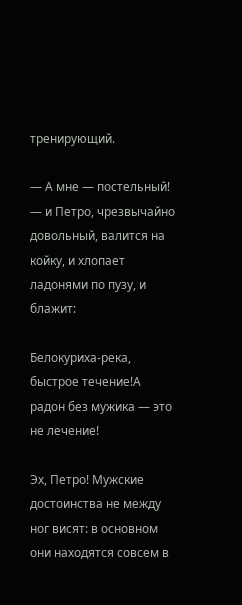тренирующий.

— А мне — постельный! — и Петро, чрезвычайно довольный, валится на койку, и хлопает ладонями по пузу, и блажит:

Белокуриха-река, быстрое течение!А радон без мужика — это не лечение!

Эх, Петро! Мужские достоинства не между ног висят: в основном они находятся совсем в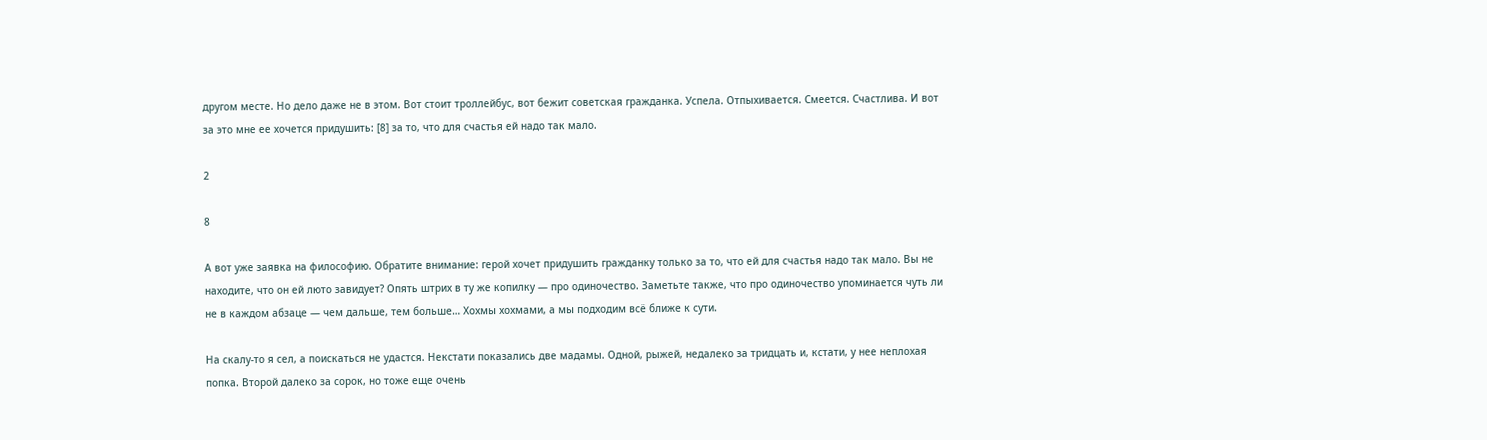другом месте. Но дело даже не в этом. Вот стоит троллейбус, вот бежит советская гражданка. Успела. Отпыхивается. Смеется. Счастлива. И вот за это мне ее хочется придушить: [8] за то, что для счастья ей надо так мало.

2

8

А вот уже заявка на философию. Обратите внимание: герой хочет придушить гражданку только за то, что ей для счастья надо так мало. Вы не находите, что он ей люто завидует? Опять штрих в ту же копилку — про одиночество. Заметьте также, что про одиночество упоминается чуть ли не в каждом абзаце — чем дальше, тем больше… Хохмы хохмами, а мы подходим всё ближе к сути.

На скалу-то я сел, а поискаться не удастся. Некстати показались две мадамы. Одной, рыжей, недалеко за тридцать и, кстати, у нее неплохая попка. Второй далеко за сорок, но тоже еще очень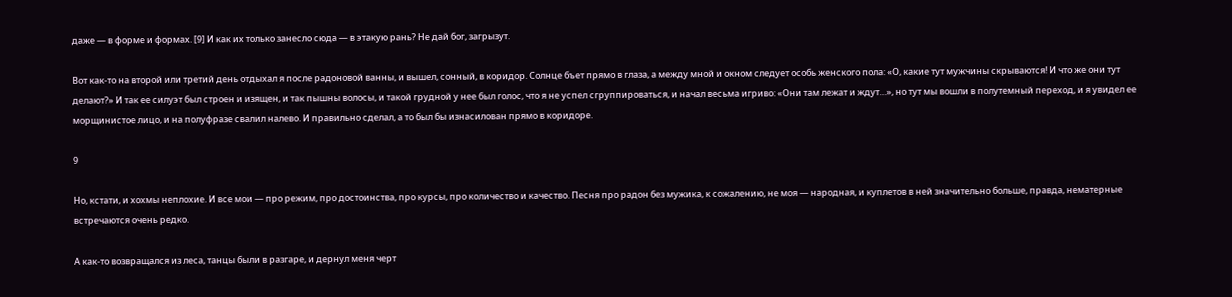даже — в форме и формах. [9] И как их только занесло сюда — в этакую рань? Не дай бог, загрызут.

Вот как-то на второй или третий день отдыхал я после радоновой ванны, и вышел, сонный, в коридор. Солнце бъет прямо в глаза, а между мной и окном следует особь женского пола: «О, какие тут мужчины скрываются! И что же они тут делают?» И так ее силуэт был строен и изящен, и так пышны волосы, и такой грудной у нее был голос, что я не успел сгруппироваться, и начал весьма игриво: «Они там лежат и ждут…», но тут мы вошли в полутемный переход, и я увидел ее морщинистое лицо, и на полуфразе свалил налево. И правильно сделал, а то был бы изнасилован прямо в коридоре.

9

Но, кстати, и хохмы неплохие. И все мои — про режим, про достоинства, про курсы, про количество и качество. Песня про радон без мужика, к сожалению, не моя — народная, и куплетов в ней значительно больше, правда, нематерные встречаются очень редко.

А как-то возвращался из леса, танцы были в разгаре, и дернул меня черт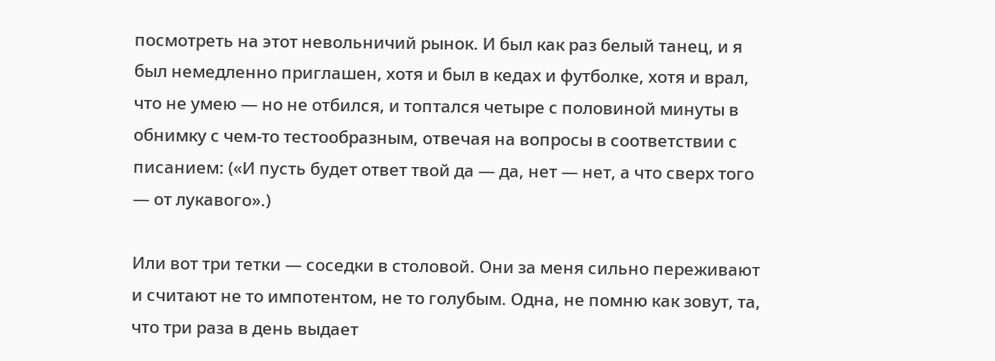посмотреть на этот невольничий рынок. И был как раз белый танец, и я был немедленно приглашен, хотя и был в кедах и футболке, хотя и врал, что не умею — но не отбился, и топтался четыре с половиной минуты в обнимку с чем-то тестообразным, отвечая на вопросы в соответствии с писанием: («И пусть будет ответ твой да — да, нет — нет, а что сверх того — от лукавого».)

Или вот три тетки — соседки в столовой. Они за меня сильно переживают и считают не то импотентом, не то голубым. Одна, не помню как зовут, та, что три раза в день выдает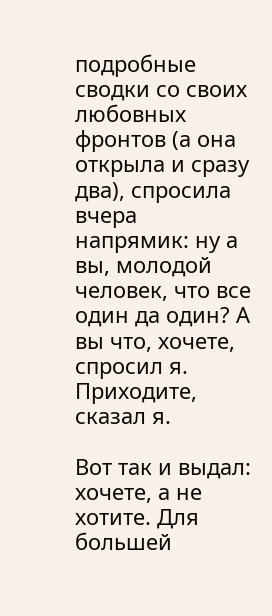подробные сводки со своих любовных фронтов (а она открыла и сразу два), спросила вчера напрямик: ну а вы, молодой человек, что все один да один? А вы что, хочете, спросил я. Приходите, сказал я.

Вот так и выдал: хочете, а не хотите. Для большей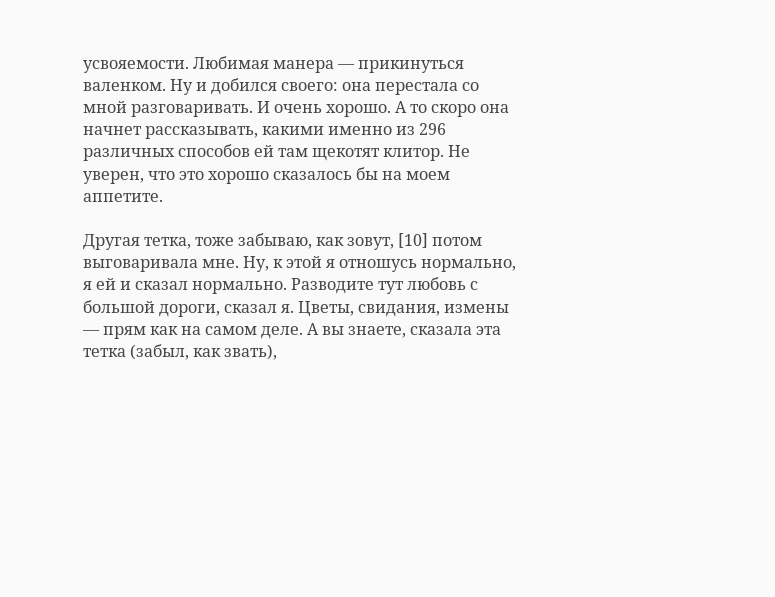усвояемости. Любимая манера — прикинуться валенком. Ну и добился своего: она перестала со мной разговаривать. И очень хорошо. А то скоро она начнет рассказывать, какими именно из 296 различных способов ей там щекотят клитор. Не уверен, что это хорошо сказалось бы на моем аппетите.

Другая тетка, тоже забываю, как зовут, [10] потом выговаривала мне. Ну, к этой я отношусь нормально, я ей и сказал нормально. Разводите тут любовь с большой дороги, сказал я. Цветы, свидания, измены — прям как на самом деле. А вы знаете, сказала эта тетка (забыл, как звать),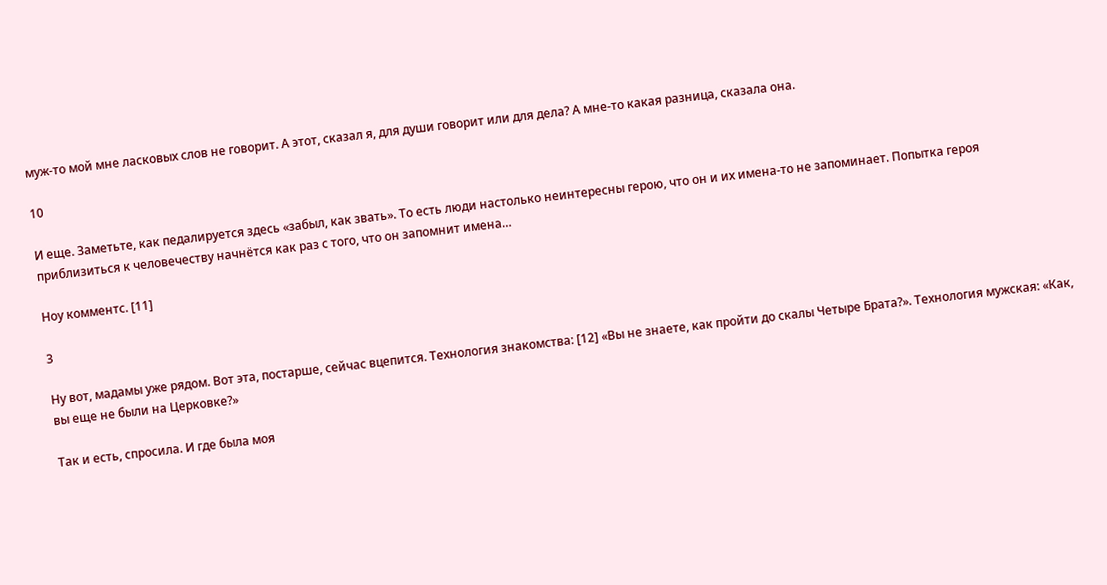муж-то мой мне ласковых слов не говорит. А этот, сказал я, для души говорит или для дела? А мне-то какая разница, сказала она.

10

И еще. Заметьте, как педалируется здесь «забыл, как звать». То есть люди настолько неинтересны герою, что он и их имена-то не запоминает. Попытка героя приблизиться к человечеству начнётся как раз с того, что он запомнит имена…

Ноу комментс. [11]

3

Ну вот, мадамы уже рядом. Вот эта, постарше, сейчас вцепится. Технология знакомства: [12] «Вы не знаете, как пройти до скалы Четыре Брата?». Технология мужская: «Как, вы еще не были на Церковке?»

Так и есть, спросила. И где была моя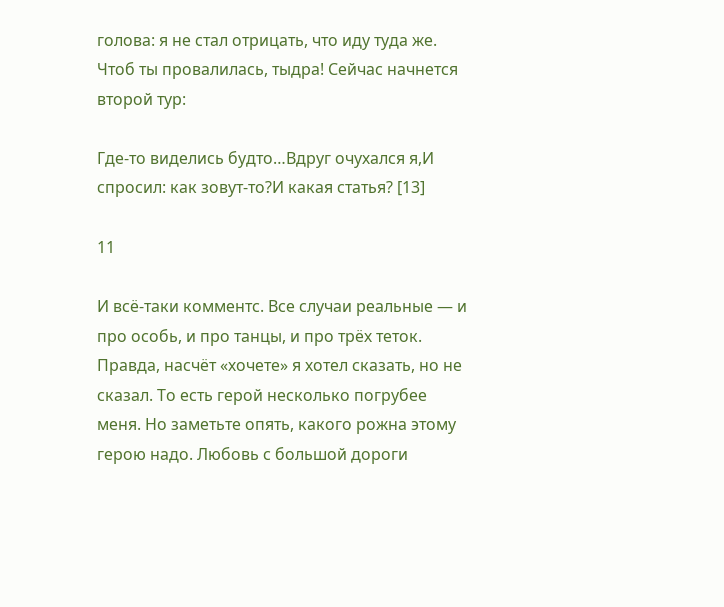голова: я не стал отрицать, что иду туда же. Чтоб ты провалилась, тыдра! Сейчас начнется второй тур:

Где-то виделись будто…Вдруг очухался я,И спросил: как зовут-то?И какая статья? [13]

11

И всё-таки комментс. Все случаи реальные — и про особь, и про танцы, и про трёх теток. Правда, насчёт «хочете» я хотел сказать, но не сказал. То есть герой несколько погрубее меня. Но заметьте опять, какого рожна этому герою надо. Любовь с большой дороги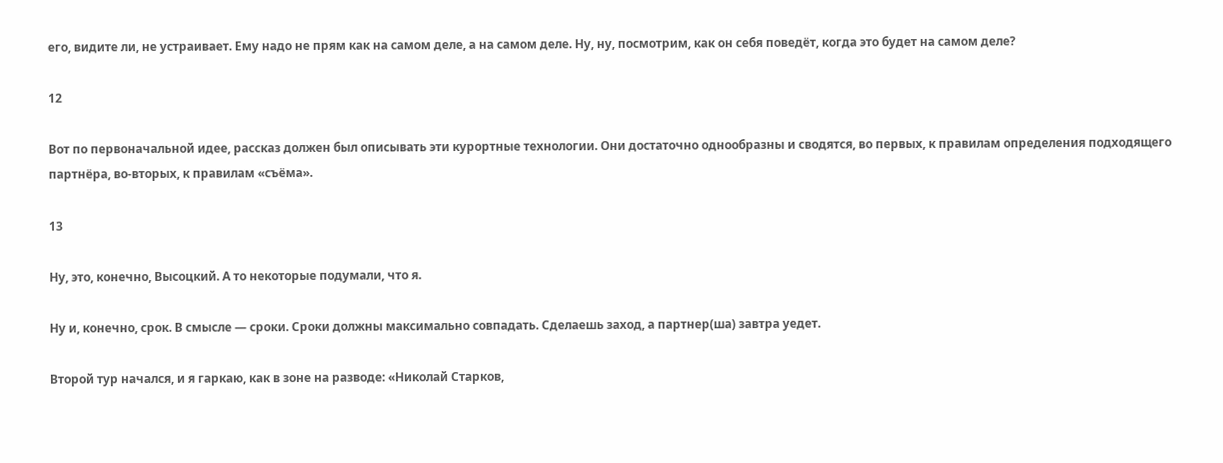его, видите ли, не устраивает. Ему надо не прям как на самом деле, а на самом деле. Ну, ну, посмотрим, как он себя поведёт, когда это будет на самом деле?

12

Вот по первоначальной идее, рассказ должен был описывать эти курортные технологии. Они достаточно однообразны и сводятся, во первых, к правилам определения подходящего партнёра, во-вторых, к правилам «съёма».

13

Ну, это, конечно, Высоцкий. А то некоторые подумали, что я.

Ну и, конечно, срок. В смысле — сроки. Сроки должны максимально совпадать. Сделаешь заход, а партнер(ша) завтра уедет.

Второй тур начался, и я гаркаю, как в зоне на разводе: «Николай Старков,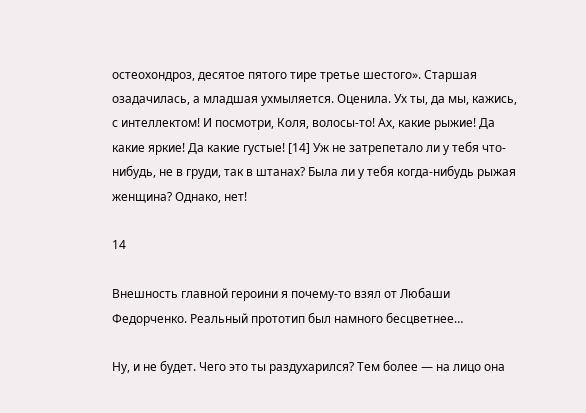остеохондроз, десятое пятого тире третье шестого». Старшая озадачилась, а младшая ухмыляется. Оценила. Ух ты, да мы, кажись, с интеллектом! И посмотри, Коля, волосы-то! Ах, какие рыжие! Да какие яркие! Да какие густые! [14] Уж не затрепетало ли у тебя что-нибудь, не в груди, так в штанах? Была ли у тебя когда-нибудь рыжая женщина? Однако, нет!

14

Внешность главной героини я почему-то взял от Любаши Федорченко. Реальный прототип был намного бесцветнее…

Ну, и не будет. Чего это ты раздухарился? Тем более — на лицо она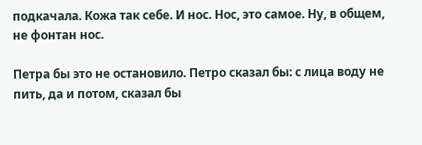подкачала. Кожа так себе. И нос. Нос, это самое. Ну, в общем, не фонтан нос.

Петра бы это не остановило. Петро сказал бы: с лица воду не пить, да и потом, сказал бы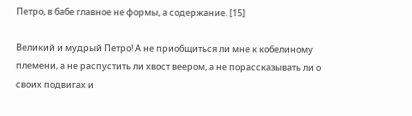Петро, в бабе главное не формы, а содержание. [15]

Великий и мудрый Петро! А не приобщиться ли мне к кобелиному племени, а не распустить ли хвост веером, а не порассказывать ли о своих подвигах и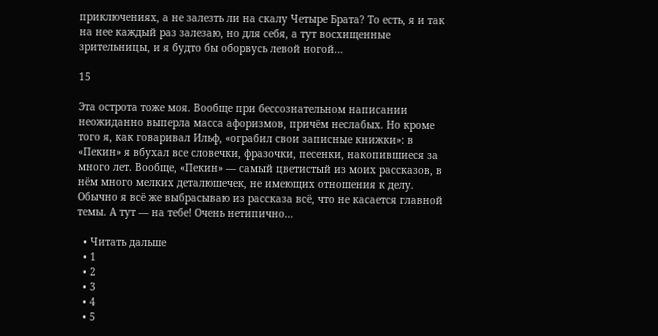приключениях, а не залезть ли на скалу Четыре Брата? То есть, я и так на нее каждый раз залезаю, но для себя, а тут восхищенные зрительницы, и я будто бы оборвусь левой ногой…

15

Эта острота тоже моя. Вообще при бессознательном написании неожиданно выперла масса афоризмов, причём неслабых. Но кроме того я, как говаривал Ильф, «ограбил свои записные книжки»: в «Пекин» я вбухал все словечки, фразочки, песенки, накопившиеся за много лет. Вообще, «Пекин» — самый цветистый из моих рассказов, в нём много мелких деталюшечек, не имеющих отношения к делу. Обычно я всё же выбрасываю из рассказа всё, что не касается главной темы. А тут — на тебе! Очень нетипично…

  • Читать дальше
  • 1
  • 2
  • 3
  • 4
  • 5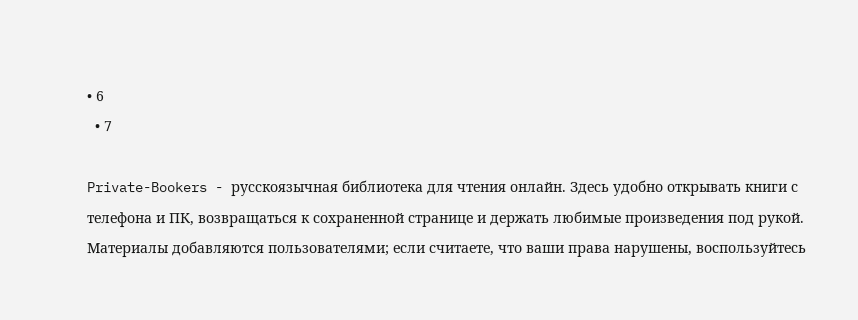• 6
  • 7

Private-Bookers - русскоязычная библиотека для чтения онлайн. Здесь удобно открывать книги с телефона и ПК, возвращаться к сохраненной странице и держать любимые произведения под рукой. Материалы добавляются пользователями; если считаете, что ваши права нарушены, воспользуйтесь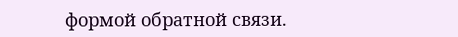формой обратной связи.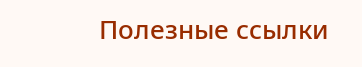Полезные ссылки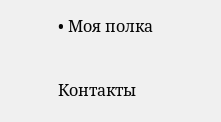• Моя полка

Контакты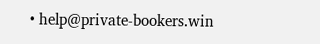• help@private-bookers.win